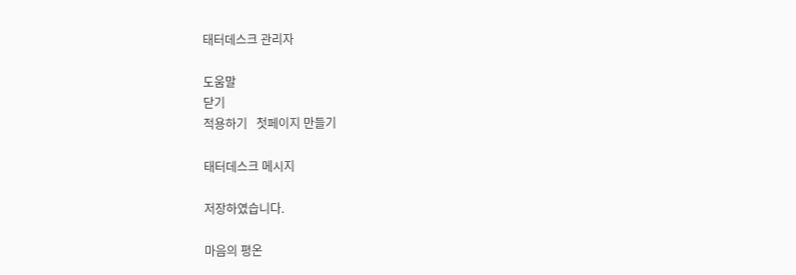태터데스크 관리자

도움말
닫기
적용하기   첫페이지 만들기

태터데스크 메시지

저장하였습니다.

마음의 평온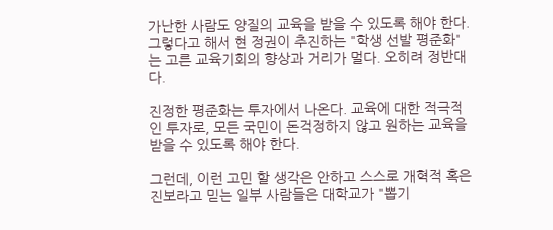가난한 사람도 양질의 교육을 받을 수 있도록 해야 한다. 그렇다고 해서 현 정권이 추진하는 "학생 선발 평준화"는 고른 교육기회의 향상과 거리가 멀다. 오히려 정반대다.

진정한 평준화는 투자에서 나온다. 교육에 대한 적극적인 투자로, 모든 국민이 돈걱정하지 않고 원하는 교육을 받을 수 있도록 해야 한다.

그런데, 이런 고민 할 생각은 안하고 스스로 개혁적 혹은 진보라고 믿는 일부 사람들은 대학교가 "뽑기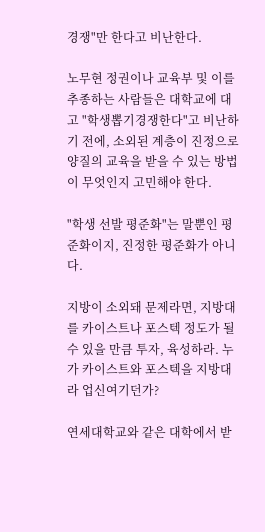경쟁"만 한다고 비난한다.

노무현 정권이나 교육부 및 이를 추종하는 사람들은 대학교에 대고 "학생뽑기경쟁한다"고 비난하기 전에, 소외된 계층이 진정으로 양질의 교육을 받을 수 있는 방법이 무엇인지 고민해야 한다.

"학생 선발 평준화"는 말뿐인 평준화이지, 진정한 평준화가 아니다.

지방이 소외돼 문제라면, 지방대를 카이스트나 포스텍 정도가 될수 있을 만큼 투자, 육성하라. 누가 카이스트와 포스텍을 지방대라 업신여기던가?

연세대학교와 같은 대학에서 받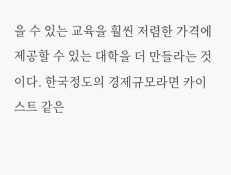을 수 있는 교육을 훨씬 저렴한 가격에 제공할 수 있는 대학을 더 만들라는 것이다. 한국정도의 경제규모라면 카이스트 같은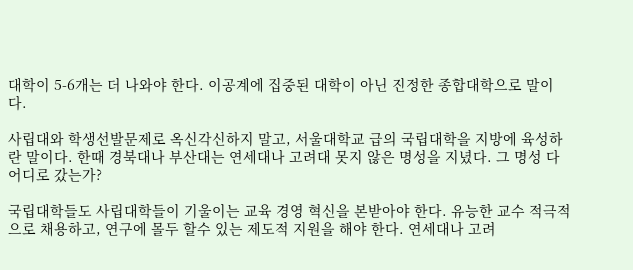대학이 5-6개는 더 나와야 한다. 이공계에 집중된 대학이 아닌 진정한 종합대학으로 말이다.

사립대와 학생선발문제로 옥신각신하지 말고, 서울대학교 급의 국립대학을 지방에 육성하란 말이다. 한때 경북대나 부산대는 연세대나 고려대 못지 않은 명성을 지녔다. 그 명성 다 어디로 갔는가?

국립대학들도 사립대학들이 기울이는 교육 경영 혁신을 본받아야 한다. 유능한 교수 적극적으로 채용하고, 연구에 몰두 할수 있는 제도적 지원을 해야 한다. 연세대나 고려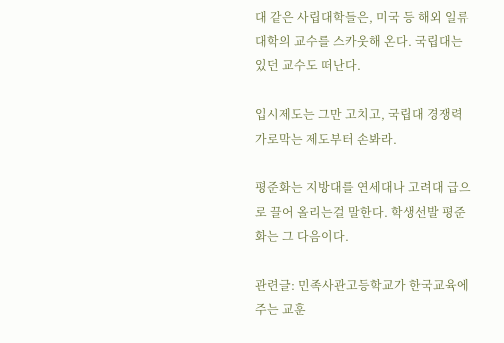대 같은 사립대학들은, 미국 등 해외 일류대학의 교수를 스카웃해 온다. 국립대는 있던 교수도 떠난다.

입시제도는 그만 고치고, 국립대 경쟁력 가로막는 제도부터 손봐라.

평준화는 지방대를 연세대나 고려대 급으로 끌어 올리는걸 말한다. 학생선발 평준화는 그 다음이다.

관련글: 민족사관고등학교가 한국교육에 주는 교훈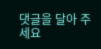댓글을 달아 주세요